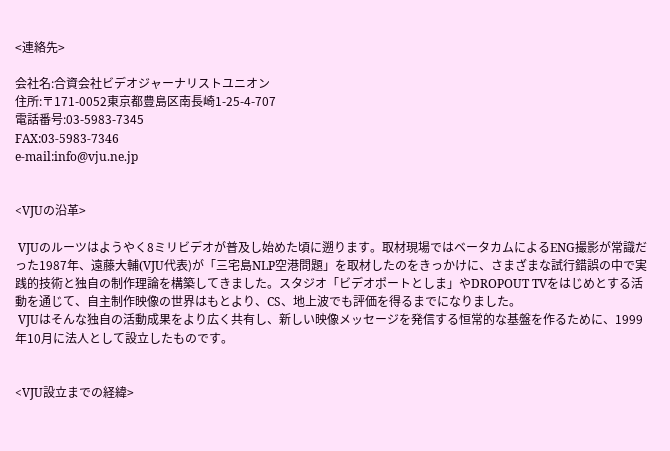<連絡先>

会社名:合資会社ビデオジャーナリストユニオン
住所:〒171-0052東京都豊島区南長崎1-25-4-707
電話番号:03-5983-7345
FAX:03-5983-7346
e-mail:info@vju.ne.jp


<VJUの沿革>

 VJUのルーツはようやく8ミリビデオが普及し始めた頃に遡ります。取材現場ではベータカムによるENG撮影が常識だった1987年、遠藤大輔(VJU代表)が「三宅島NLP空港問題」を取材したのをきっかけに、さまざまな試行錯誤の中で実践的技術と独自の制作理論を構築してきました。スタジオ「ビデオポートとしま」やDROPOUT TVをはじめとする活動を通じて、自主制作映像の世界はもとより、CS、地上波でも評価を得るまでになりました。
 VJUはそんな独自の活動成果をより広く共有し、新しい映像メッセージを発信する恒常的な基盤を作るために、1999年10月に法人として設立したものです。


<VJU設立までの経緯>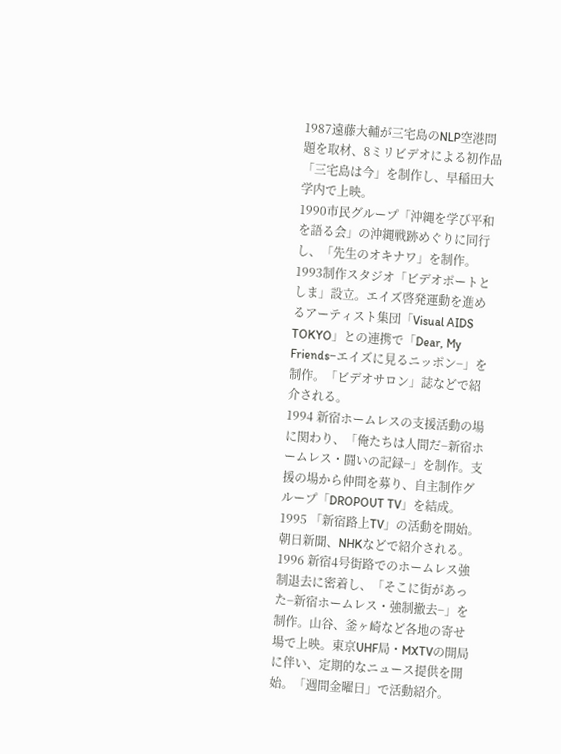1987遠藤大輔が三宅島のNLP空港問題を取材、8ミリビデオによる初作品「三宅島は今」を制作し、早稲田大学内で上映。
1990市民グループ「沖縄を学び平和を語る会」の沖縄戦跡めぐりに同行し、「先生のオキナワ」を制作。
1993制作スタジオ「ビデオポートとしま」設立。エイズ啓発運動を進めるアーティスト集団「Visual AIDS TOKYO」との連携で「Dear, My Friends−エイズに見るニッポン−」を制作。「ビデオサロン」誌などで紹介される。
1994 新宿ホームレスの支援活動の場に関わり、「俺たちは人間だ−新宿ホームレス・闘いの記録−」を制作。支援の場から仲間を募り、自主制作グループ「DROPOUT TV」を結成。
1995 「新宿路上TV」の活動を開始。朝日新聞、NHKなどで紹介される。
1996 新宿4号街路でのホームレス強制退去に密着し、「そこに街があった−新宿ホームレス・強制撤去−」を制作。山谷、釜ヶ崎など各地の寄せ場で上映。東京UHF局・MXTVの開局に伴い、定期的なニュース提供を開始。「週間金曜日」で活動紹介。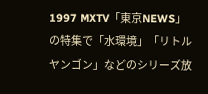1997 MXTV「東京NEWS」の特集で「水環境」「リトルヤンゴン」などのシリーズ放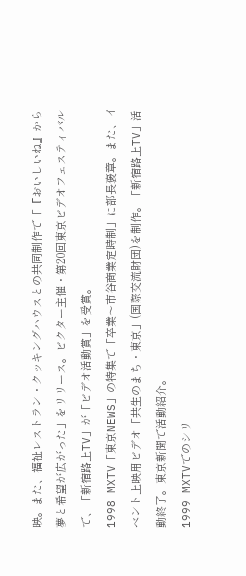映。また、福祉レストラン・クッキングハウスとの共同制作で「『おいしいね』から夢と希望が広がった」をリリース。ビクター主催・第20回東京ビデオフェスティバルで、「新宿路上TV」が「ビデオ活動賞」を受賞。
1998 MXTV「東京NEWS」の特集で「卒業〜市谷商業定時制」に部長褒章。また、イベント上映用ビデオ「共生のまち・東京」(国際交流財団)を制作。「新宿路上TV」活動終了。東京新聞で活動紹介。
1999 MXTVでのシリ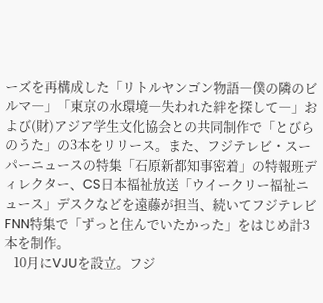ーズを再構成した「リトルヤンゴン物語―僕の隣のビルマ―」「東京の水環境―失われた絆を探して―」および(財)アジア学生文化協会との共同制作で「とびらのうた」の3本をリリース。また、フジテレビ・スーパーニュースの特集「石原新都知事密着」の特報班ディレクター、CS日本福祉放送「ウイークリー福祉ニュース」デスクなどを遠藤が担当、続いてフジテレビFNN特集で「ずっと住んでいたかった」をはじめ計3本を制作。
   10月にVJUを設立。フジ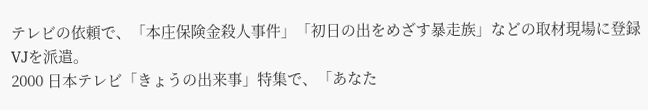テレビの依頼で、「本庄保険金殺人事件」「初日の出をめざす暴走族」などの取材現場に登録VJを派遣。
2000 日本テレビ「きょうの出来事」特集で、「あなた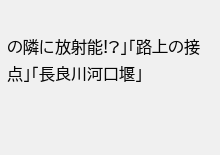の隣に放射能!?」「路上の接点」「長良川河口堰」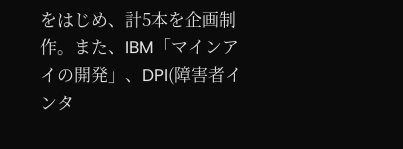をはじめ、計5本を企画制作。また、IBM「マインアイの開発」、DPI(障害者インタ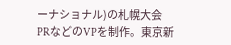ーナショナル)の札幌大会PRなどのVPを制作。東京新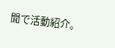聞で活動紹介。